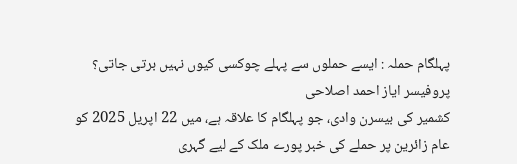پہلگام حملہ : ایسے حملوں سے پہلے چوکسی کیوں نہیں برتی جاتی؟
پروفیسر ایاز احمد اصلاحی
کشمیر کی بیسرن وادی، جو پہلگام کا علاقہ ہے، میں 22 اپریل 2025 کو عام زائرین پر حملے کی خبر پورے ملک کے لیے گہری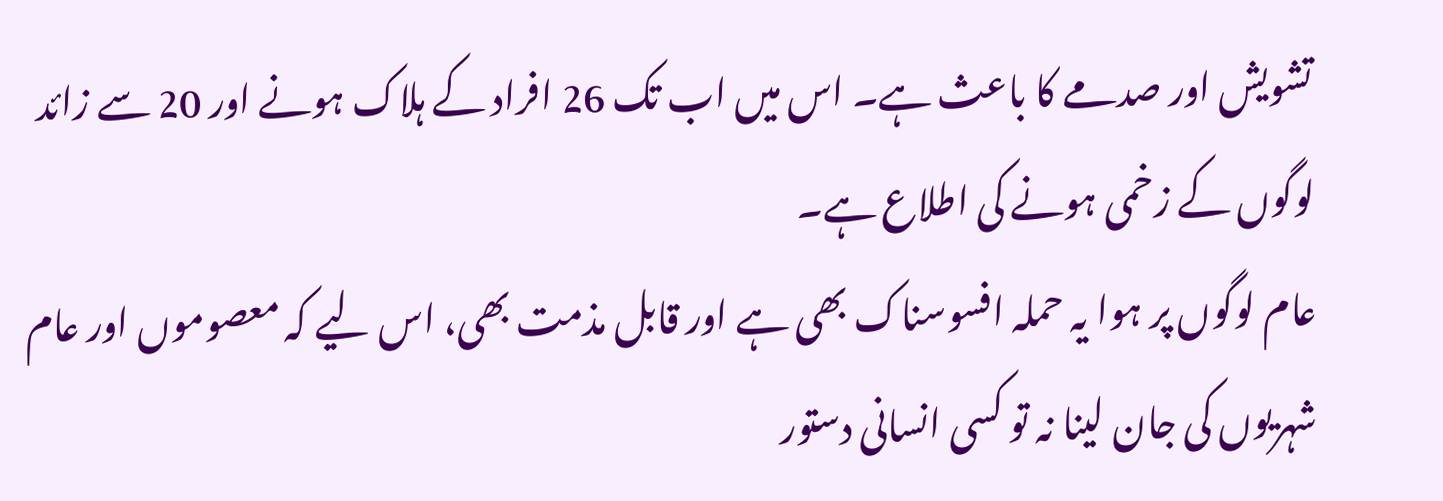تشویش اور صدمے کا باعث ہے۔ اس میں اب تک 26 افراد کے ہلاک ہونے اور 20 سے زائد لوگوں کے زخمی ہونے کی اطلاع ہے۔
عام لوگوں پر ہوا یہ حملہ افسوسناک بھی ہے اور قابل مذمت بھی، اس لیے کہ معصوموں اور عام شہریوں کی جان لینا نہ تو کسی انسانی دستور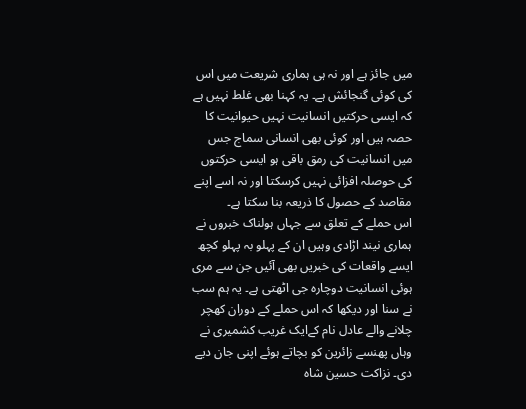میں جائز ہے اور نہ ہی ہماری شریعت میں اس کی کوئی گنجائش ہے۔ یہ کہنا بھی غلط نہیں ہے کہ ایسی حرکتیں انسانیت نہیں حیوانیت کا حصہ ہیں اور کوئی بھی انسانی سماج جس میں انسانیت کی رمق باقی ہو ایسی حرکتوں کی حوصلہ افزائی نہیں کرسکتا اور نہ اسے اپنے مقاصد کے حصول کا ذریعہ بنا سکتا ہے۔
اس حملے کے تعلق سے جہاں ہولناک خبروں نے ہماری نیند اڑادی وہیں ان کے پہلو بہ پہلو کچھ ایسے واقعات کی خبریں بھی آئیں جن سے مری ہوئی انسانیت دوچارہ جی اٹھتی ہے۔ یہ ہم سب نے سنا اور دیکھا کہ اس حملے کے دوران کھچر چلانے والے عادل نام کےایک غریب کشمیری نے وہاں پھنسے زائرین کو بچاتے ہوئے اپنی جان دیے دی۔ نزاکت حسین شاہ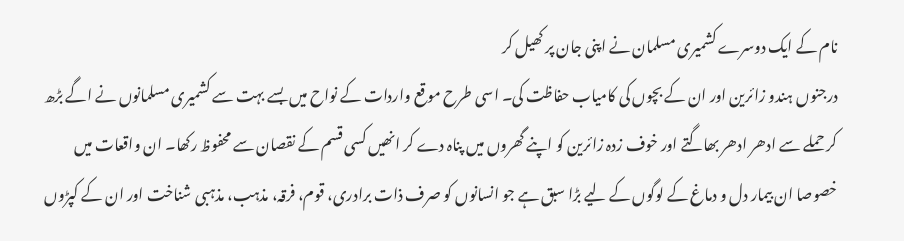نام کے ایک دوسرے کشمیری مسلمان نے اپنی جان پر کھیل کر
درجنوں ہندو زائرین اور ان کے بچوں کی کامیاب حفاظت کی۔ اسی طرح موقع واردات کے نواح میں بسے بہت سے کشمیری مسلمانوں نے اگے بڑھ کر حملے سے ادھر ادھر بھاگتے اور خوف زدہ زائرین کو اپنے گھروں میں پناہ دے کر انھیں کسی قسم کے نقصان سے محفوظ رکھا۔ ان واقعات میں خصوصا ان بیمار دل و دماغ کے لوگوں کے لیے بڑا سبق ہے جو انسانوں کو صرف ذات برادری، قوم، فرقہ، مذہب، مذہبی شناخت اور ان کے کپڑوں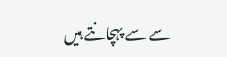سے سے پہچانتے ہیں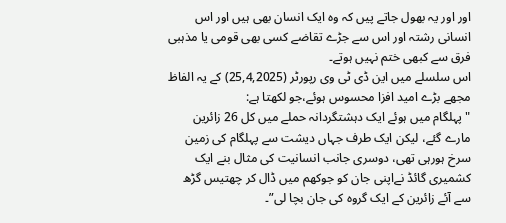اور اور یہ بھول جاتے پیں کہ وہ ایک انسان بھی ہیں اور اس انسانی رشتہ اور اس سے جڑے تقاضے کسی بھی قومی یا مذہبی فرق سے کبھی ختم نہیں ہوتے۔
اس سلسلے میں این ڈی ٹی وی رپورٹر (25,4,2025) کے یہ الفاظ مجھے بڑے امید افزا محسوس ہوئے،جو لکھتا ہے:
"پہلگام میں ہوئے ایک دہشتگردانہ حملے میں کل 26 زائرین مارے گئے، لیکن ایک طرف جہاں دیشت سے پہلگام کی زمین سرخ ہورہی تھی، دوسری جانب انسانیت کی مثال بنے ایک کشمیری گائڈ نےاپنی جان کو جوکھم میں ڈال کر چھتیس گڑھ سے آئے زائرین کے ایک گروہ کی جان بچا لی”۔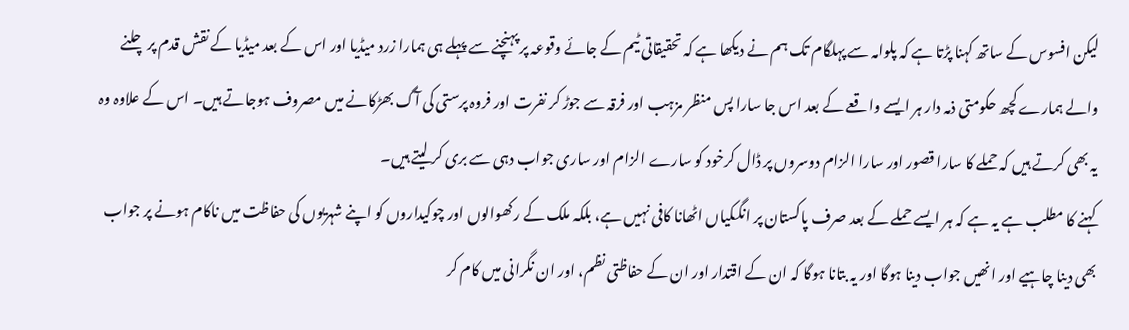لیکن افسوس کے ساتھ کہنا پڑتا ہے کہ پلوامہ سے پہلگام تک ہم نے دیکھا ہے کہ تحقیقاتی ٹیم کے جائے وقوعہ پر پہنچنے سے پہلے ہی ہمارا زرد میڈیا اور اس کے بعد میڈیا کے نقش قدم پر چلنے والے ہمارے کچھ حکومتی ذمہ دار ہر ایسے واقعے کے بعد اس جا سارا پس منظر مزہب اور فرقہ سے جوڑ کر نفرت اور فروہ پرستی کی آگ بھڑکانے میں مصروف ہوجاتے ہیں۔ اس کے علاوہ وہ یہ بھی کرتے ہیں کہ حملے کا سارا قصور اور سارا الزام دوسروں پر ڈال کرخود کو سارے الزام اور ساری جواب دہی سے بری کر لیتے ہیں۔
کہنے کا مطلب ہے یہ ہے کہ ہر ایسے حملے کے بعد صرف پاکستان پر انگکیاں اٹھانا کافی نہیں ہے، بلکہ ملک کے رکھوالوں اور چوکیداروں کو اپنے شہریوں کی حفاظت میں ناکام ہونے پر جواب بھی دینا چاہیے اور انھیں جواب دینا ہوگا اور یہ بتانا ہوگا کہ ان کے اقتدار اور ان کے حفاظتی نظم، اور ان نگرانی میں کام کر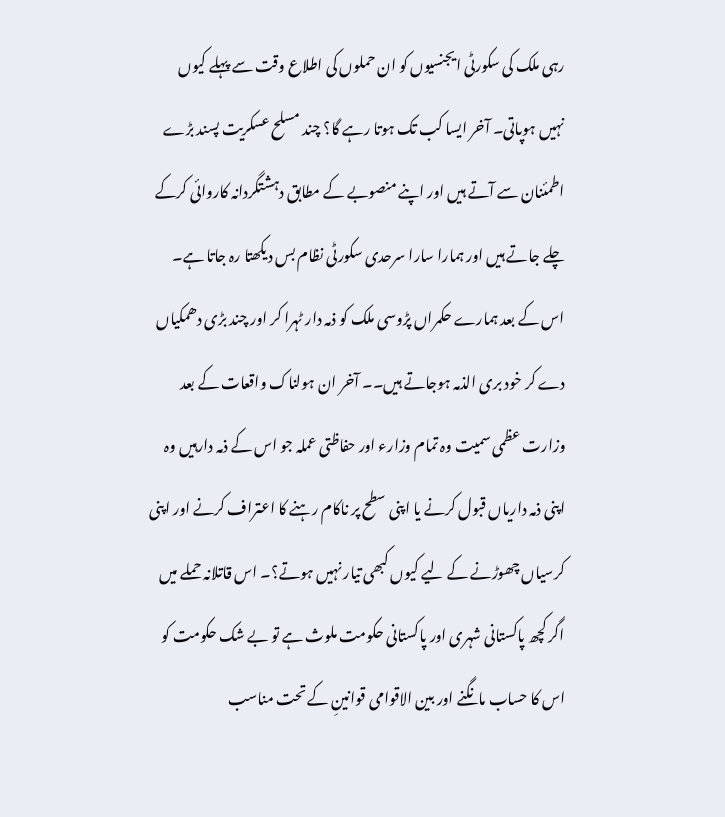رہی ملک کی سکورٹی ایجنسیوں کو ان حملوں کی اطلاع وقت سے پہلے کیوں نہیں ہوپاتی۔ آخر ایسا کب تک ہوتا رہے گا؟ چند مسلح عسکریت پسند بڑے اطمئنان سے آتے ہیں اور اپنے منصوبے کے مطابق دہشتگردانہ کاروائی کرکے چلے جاتے ہیں اور ہمارا سارا سرحدی سکورٹی نظام بس دیکھتا رہ جاتا ہے۔ اس کے بعد ہمارے حکمراں پڑوسی ملک کو ذمہ دار ٹہرا کر اور چند بڑی دھمکیاں دے کر خود بری الذمہ ہوجاتے ہیں۔۔ آخر ان ہولناک واقعات کے بعد وزارت عظمی سمیت وہ تمام وزارء اور حفاظتی عملہ جو اس کے ذمہ دارہیں وہ اپنی ذمہ داریاں قبول کرنے یا اپنی سطح پر ناکام رہنے کا اعتراف کرنے اور اپنی کرسیاں چھوڑنے کے لیے کیوں کبھی تیار نہیں ہوتے؟۔ اس قاتلانہ حملے میں اگر کچھ پاکستانی شہری اور پاکستانی حکومت ملوث ہے تو بے شک حکومت کو اس کا حساب مانگنے اور بین الاقوامی قوانینِ کے تحت مناسب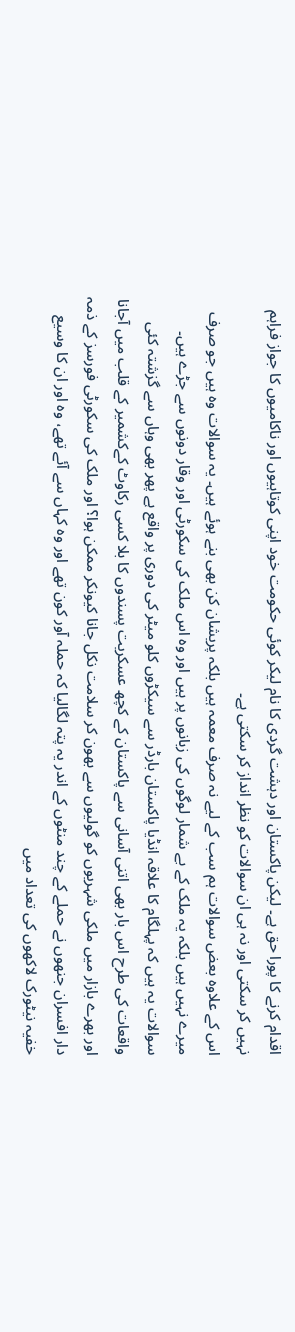اقدام کرنے کا پورا حق ہے۔ لیکن پاکستان اور دہشت گردی کا نام لیکر کوئی حکومت خود اپنی کوتاہیوں اور ناکامیوں کا جواز فراہم نہیں کر سکتی اور نہ ہی ان سوالات کو نظر انداز کر سکتی ہے۔
اس کے علاوہ بعض سوالات ہم سب کے لیے نہ صرف معمہ ہیں بلکہ پریشان کن بھی بنے ہوئے ہیں۔ یہ سوالات وہ ہیں جو صرف میرے نہیں ہیں بلکہ یہ ملک کے بے شمار لوگوں کی زبانوں پر ہیں اور وہ اس ملک کی سکورٹی اور وقار دونوں سے جڑے ہیں۔ سوالات یہ ہیں کہ پہلگام کا علاقہ انڈیا پاکستان بارڈر سے سیکڑوں کلو میٹر کی دوری پر واقع ہے پھر بھی وہاں سے گزشتہ کئی واقعات کی طرح اس بار بھی اتنی آسانی سے پاکستان کے کچھ عسکریت پسندوں کا بلا کسی رکاوٹ کےکشمیر کے قلب میں آجانا اور بھرے بازار میں ملکی شہریوں کو گولیوں سے بھون کر سلامت نکل جانا کیونکر ممکن ہوا؟ اور ملک کی سکورٹی فورسز کے ذمہ دار افسران جنھوں نے حملے کے چند منٹوں کے اندر یہ پتہ لگالیا کہ حملہ آور کون تھے اور وہ کہاں سے آئے تھے، وہ اور ان کا وسیع خفیہ نیٹورک لاکھوں کی تعداد میں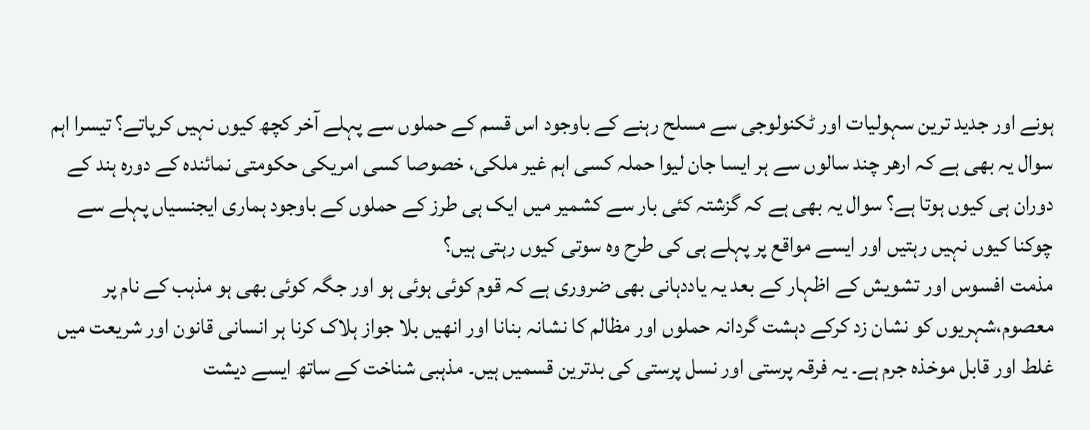ہونے اور جدید ترین سہولیات اور ٹکنولوجی سے مسلح رہنے کے باوجود اس قسم کے حملوں سے پہلے آخر کچھ کیوں نہیں کرپاتے؟ تیسرا اہم سوال یہ بھی ہے کہ ارھر چند سالوں سے ہر ایسا جان لیوا حملہ کسی اہم غیر ملکی، خصوصا کسی امریکی حکومتی نمائندہ کے دورہ ہند کے دوران ہی کیوں ہوتا ہے؟ سوال یہ بھی ہے کہ گزشتہ کئی بار سے کشمیر میں ایک ہی طرز کے حملوں کے باوجود ہماری ایجنسیاں پہلے سے چوکنا کیوں نہیں رہتیں اور ایسے مواقع پر پہلے ہی کی طرح وہ سوتی کیوں رہتی ہیں؟
مذمت افسوس اور تشویش کے اظہار کے بعد یہ یاددہانی بھی ضروری ہے کہ قوم کوئی ہوئی ہو اور جگہ کوئی بھی ہو مذہب کے نام پر معصوم،شہریوں کو نشان زد کرکے دہشت گردانہ حملوں اور مظالم کا نشانہ بنانا اور انھیں بلا جواز ہلاک کرنا ہر انسانی قانون اور شریعت میں غلط اور قابل موخذہ جرم ہے۔ یہ فرقہ پرستی اور نسل پرستی کی بدترین قسمیں ہیں۔ مذہبی شناخت کے ساتھ ایسے دیشت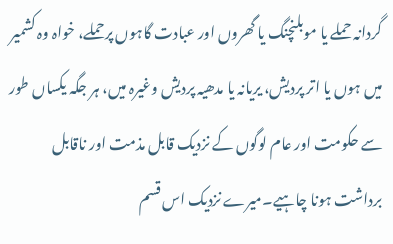گردانہ حملے یا موبلنچنگ یا گھروں اور عبادت گاہوں پرحملے، خواہ وہ کشمیر میں ہوں یا اتر پردیش، یریانہ یا مدھیہ پردیش وغیرہ میں، ہر جگہ یکساں طور سے حکومت اور عام لوگوں کے نزدیک قابل مذمت اور ناقابل برداشت ہونا چاہیے۔میرے نزدیک اس قسم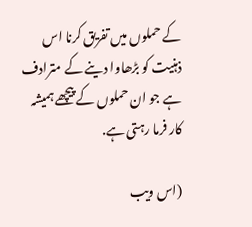کے حملوں میں تفریق کرنا اس ذہنیت کو بڑھاوا دینے کے مترادف ہے جو ان حملوں کے پیچھے ہمیشہ کار فرما رہتی ہے.

(اس ویب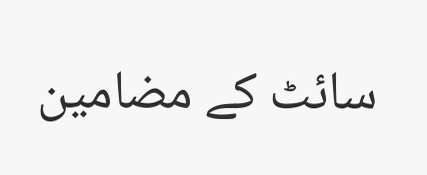سائٹ کے مضامین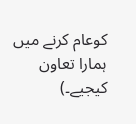کوعام کرنے میں ہمارا تعاون کیجیے۔)